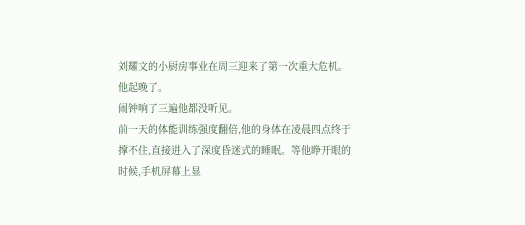刘耀文的小厨房事业在周三迎来了第一次重大危机。
他起晚了。
闹钟响了三遍他都没听见。
前一天的体能训练强度翻倍,他的身体在凌晨四点终于撑不住,直接进入了深度昏迷式的睡眠。等他睁开眼的时候,手机屏幕上显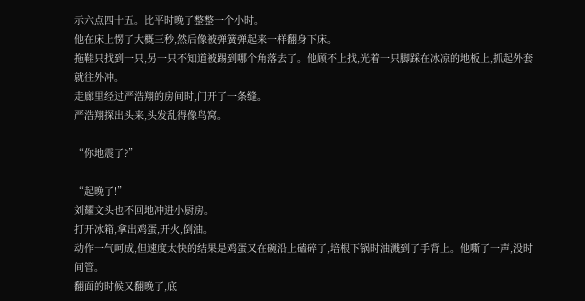示六点四十五。比平时晚了整整一个小时。
他在床上愣了大概三秒,然后像被弹簧弹起来一样翻身下床。
拖鞋只找到一只,另一只不知道被踢到哪个角落去了。他顾不上找,光着一只脚踩在冰凉的地板上,抓起外套就往外冲。
走廊里经过严浩翔的房间时,门开了一条缝。
严浩翔探出头来,头发乱得像鸟窝。

“你地震了?”

“起晚了!”
刘耀文头也不回地冲进小厨房。
打开冰箱,拿出鸡蛋,开火,倒油。
动作一气呵成,但速度太快的结果是鸡蛋又在碗沿上磕碎了,培根下锅时油溅到了手背上。他嘶了一声,没时间管。
翻面的时候又翻晚了,底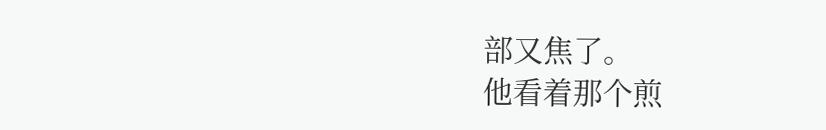部又焦了。
他看着那个煎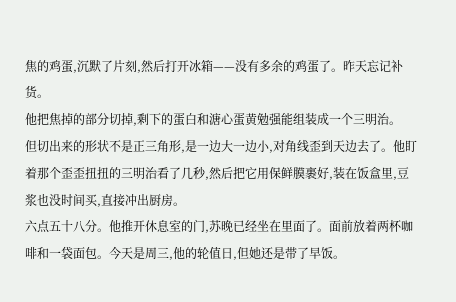焦的鸡蛋,沉默了片刻,然后打开冰箱——没有多余的鸡蛋了。昨天忘记补货。
他把焦掉的部分切掉,剩下的蛋白和溏心蛋黄勉强能组装成一个三明治。
但切出来的形状不是正三角形,是一边大一边小,对角线歪到天边去了。他盯着那个歪歪扭扭的三明治看了几秒,然后把它用保鲜膜裹好,装在饭盒里,豆浆也没时间买,直接冲出厨房。
六点五十八分。他推开休息室的门,苏晚已经坐在里面了。面前放着两杯咖啡和一袋面包。今天是周三,他的轮值日,但她还是带了早饭。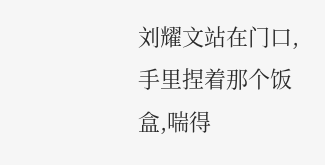刘耀文站在门口,手里捏着那个饭盒,喘得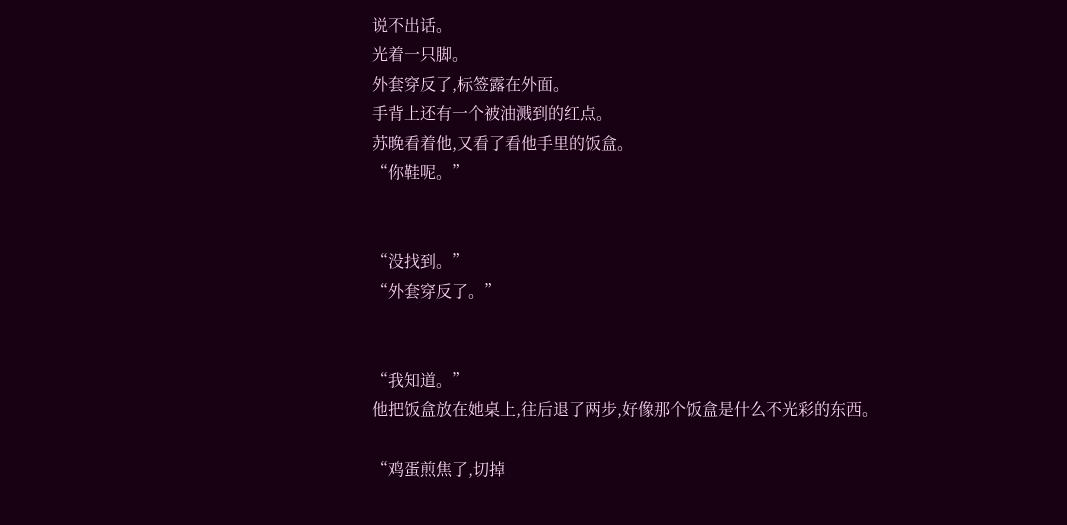说不出话。
光着一只脚。
外套穿反了,标签露在外面。
手背上还有一个被油溅到的红点。
苏晚看着他,又看了看他手里的饭盒。
“你鞋呢。”


“没找到。”
“外套穿反了。”


“我知道。”
他把饭盒放在她桌上,往后退了两步,好像那个饭盒是什么不光彩的东西。

“鸡蛋煎焦了,切掉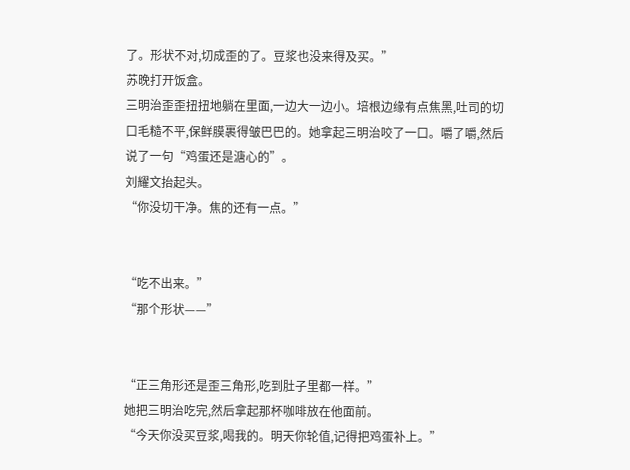了。形状不对,切成歪的了。豆浆也没来得及买。”
苏晚打开饭盒。
三明治歪歪扭扭地躺在里面,一边大一边小。培根边缘有点焦黑,吐司的切口毛糙不平,保鲜膜裹得皱巴巴的。她拿起三明治咬了一口。嚼了嚼,然后说了一句“鸡蛋还是溏心的”。
刘耀文抬起头。
“你没切干净。焦的还有一点。”


“吃不出来。”
“那个形状——”


“正三角形还是歪三角形,吃到肚子里都一样。”
她把三明治吃完,然后拿起那杯咖啡放在他面前。
“今天你没买豆浆,喝我的。明天你轮值,记得把鸡蛋补上。”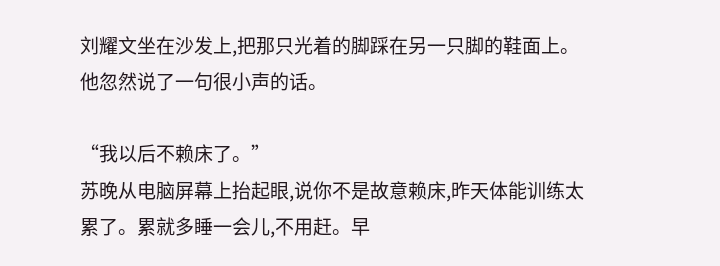刘耀文坐在沙发上,把那只光着的脚踩在另一只脚的鞋面上。
他忽然说了一句很小声的话。

“我以后不赖床了。”
苏晚从电脑屏幕上抬起眼,说你不是故意赖床,昨天体能训练太累了。累就多睡一会儿,不用赶。早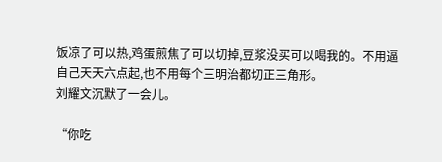饭凉了可以热,鸡蛋煎焦了可以切掉,豆浆没买可以喝我的。不用逼自己天天六点起,也不用每个三明治都切正三角形。
刘耀文沉默了一会儿。

“你吃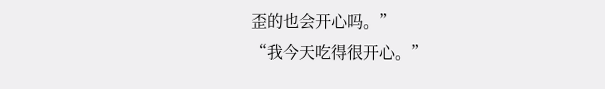歪的也会开心吗。”
“我今天吃得很开心。”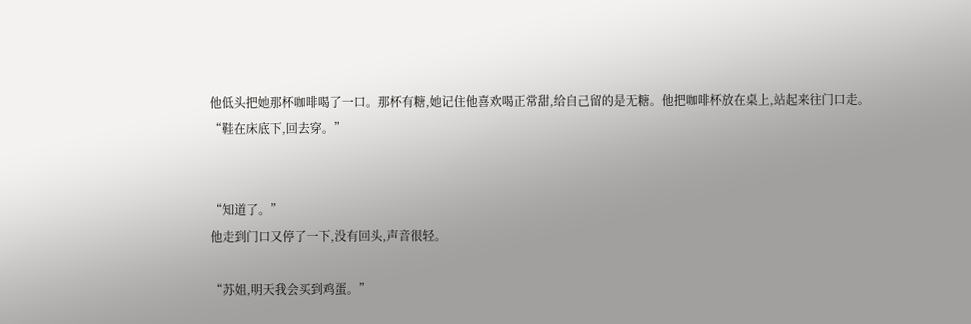他低头把她那杯咖啡喝了一口。那杯有糖,她记住他喜欢喝正常甜,给自己留的是无糖。他把咖啡杯放在桌上,站起来往门口走。
“鞋在床底下,回去穿。”


“知道了。”
他走到门口又停了一下,没有回头,声音很轻。

“苏姐,明天我会买到鸡蛋。”